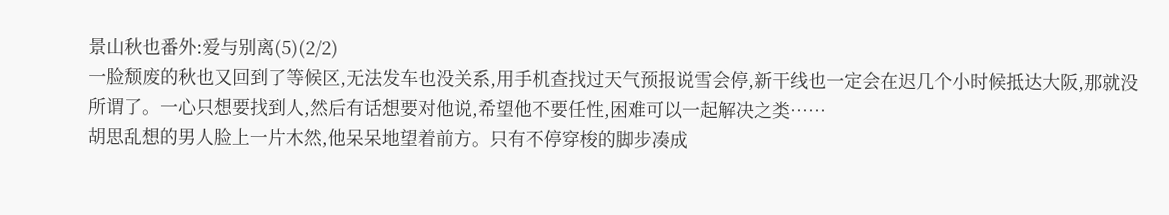景山秋也番外:爱与别离(5)(2/2)
一脸颓废的秋也又回到了等候区,无法发车也没关系,用手机查找过天气预报说雪会停,新干线也一定会在迟几个小时候抵达大阪,那就没所谓了。一心只想要找到人,然后有话想要对他说,希望他不要任性,困难可以一起解决之类……
胡思乱想的男人脸上一片木然,他呆呆地望着前方。只有不停穿梭的脚步凑成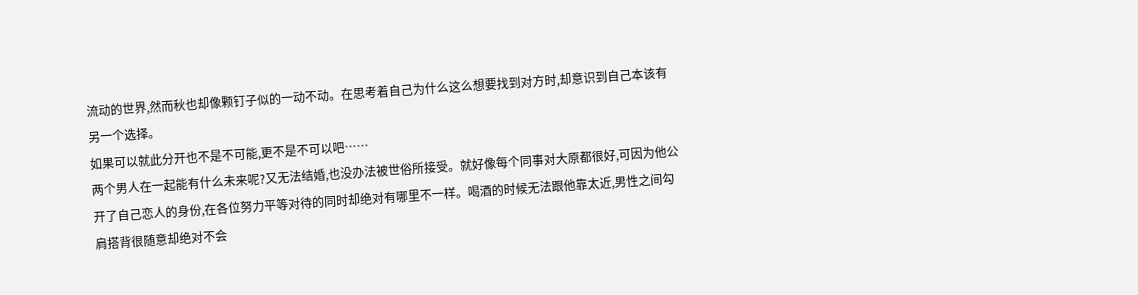流动的世界,然而秋也却像颗钉子似的一动不动。在思考着自己为什么这么想要找到对方时,却意识到自己本该有另一个选择。
如果可以就此分开也不是不可能,更不是不可以吧……
两个男人在一起能有什么未来呢?又无法结婚,也没办法被世俗所接受。就好像每个同事对大原都很好,可因为他公开了自己恋人的身份,在各位努力平等对待的同时却绝对有哪里不一样。喝酒的时候无法跟他靠太近,男性之间勾肩搭背很随意却绝对不会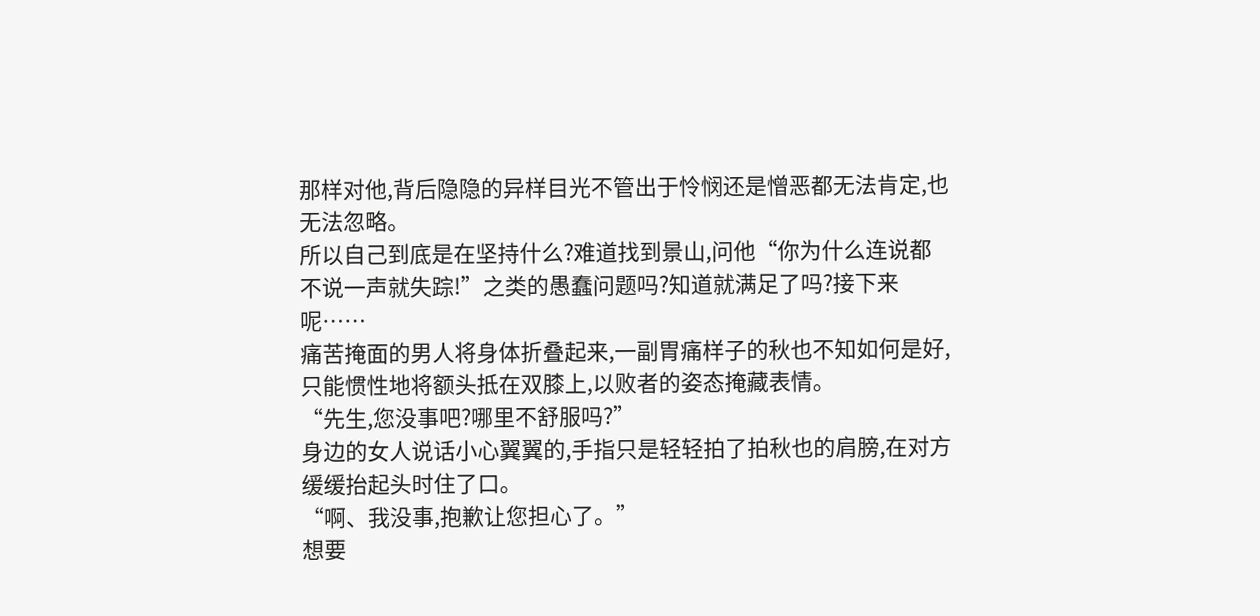那样对他,背后隐隐的异样目光不管出于怜悯还是憎恶都无法肯定,也无法忽略。
所以自己到底是在坚持什么?难道找到景山,问他“你为什么连说都不说一声就失踪!”之类的愚蠢问题吗?知道就满足了吗?接下来呢……
痛苦掩面的男人将身体折叠起来,一副胃痛样子的秋也不知如何是好,只能惯性地将额头抵在双膝上,以败者的姿态掩藏表情。
“先生,您没事吧?哪里不舒服吗?”
身边的女人说话小心翼翼的,手指只是轻轻拍了拍秋也的肩膀,在对方缓缓抬起头时住了口。
“啊、我没事,抱歉让您担心了。”
想要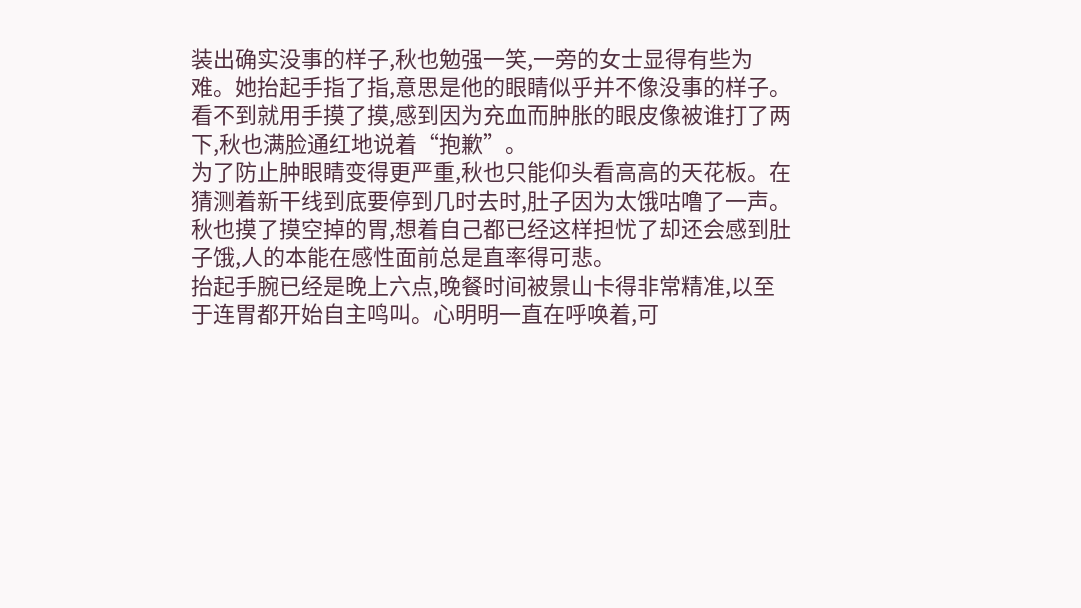装出确实没事的样子,秋也勉强一笑,一旁的女士显得有些为难。她抬起手指了指,意思是他的眼睛似乎并不像没事的样子。
看不到就用手摸了摸,感到因为充血而肿胀的眼皮像被谁打了两下,秋也满脸通红地说着“抱歉”。
为了防止肿眼睛变得更严重,秋也只能仰头看高高的天花板。在猜测着新干线到底要停到几时去时,肚子因为太饿咕噜了一声。秋也摸了摸空掉的胃,想着自己都已经这样担忧了却还会感到肚子饿,人的本能在感性面前总是直率得可悲。
抬起手腕已经是晚上六点,晚餐时间被景山卡得非常精准,以至于连胃都开始自主鸣叫。心明明一直在呼唤着,可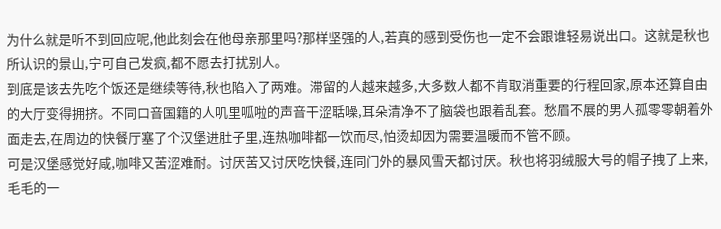为什么就是听不到回应呢,他此刻会在他母亲那里吗?那样坚强的人,若真的感到受伤也一定不会跟谁轻易说出口。这就是秋也所认识的景山,宁可自己发疯,都不愿去打扰别人。
到底是该去先吃个饭还是继续等待,秋也陷入了两难。滞留的人越来越多,大多数人都不肯取消重要的行程回家,原本还算自由的大厅变得拥挤。不同口音国籍的人叽里呱啦的声音干涩聒噪,耳朵清净不了脑袋也跟着乱套。愁眉不展的男人孤零零朝着外面走去,在周边的快餐厅塞了个汉堡进肚子里,连热咖啡都一饮而尽,怕烫却因为需要温暖而不管不顾。
可是汉堡感觉好咸,咖啡又苦涩难耐。讨厌苦又讨厌吃快餐,连同门外的暴风雪天都讨厌。秋也将羽绒服大号的帽子拽了上来,毛毛的一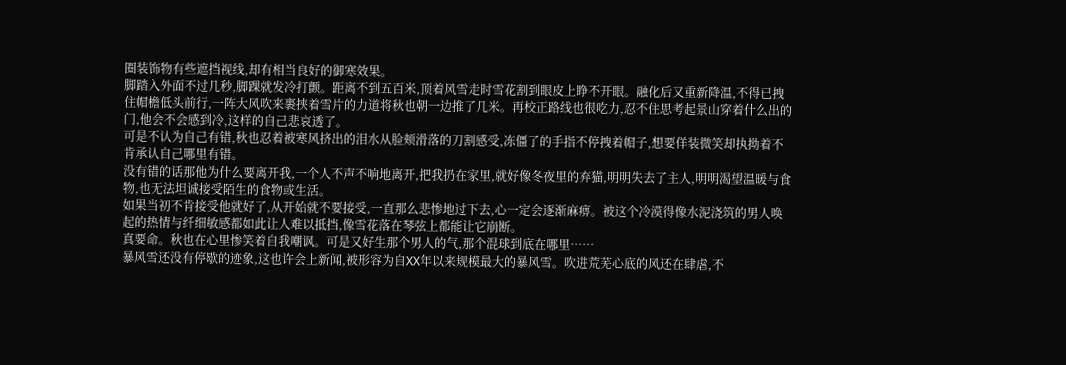圈装饰物有些遮挡视线,却有相当良好的御寒效果。
脚踏入外面不过几秒,脚踝就发冷打颤。距离不到五百米,顶着风雪走时雪花割到眼皮上睁不开眼。融化后又重新降温,不得已拽住帽檐低头前行,一阵大风吹来裹挟着雪片的力道将秋也朝一边推了几米。再校正路线也很吃力,忍不住思考起景山穿着什么出的门,他会不会感到冷,这样的自己悲哀透了。
可是不认为自己有错,秋也忍着被寒风挤出的泪水从脸颊滑落的刀割感受,冻僵了的手指不停拽着帽子,想要佯装微笑却执拗着不肯承认自己哪里有错。
没有错的话那他为什么要离开我,一个人不声不响地离开,把我扔在家里,就好像冬夜里的弃猫,明明失去了主人,明明渴望温暖与食物,也无法坦诚接受陌生的食物或生活。
如果当初不肯接受他就好了,从开始就不要接受,一直那么悲惨地过下去,心一定会逐渐麻痹。被这个冷漠得像水泥浇筑的男人唤起的热情与纤细敏感都如此让人难以抵挡,像雪花落在琴弦上都能让它崩断。
真要命。秋也在心里惨笑着自我嘲讽。可是又好生那个男人的气,那个混球到底在哪里……
暴风雪还没有停歇的迹象,这也许会上新闻,被形容为自XX年以来规模最大的暴风雪。吹进荒芜心底的风还在肆虐,不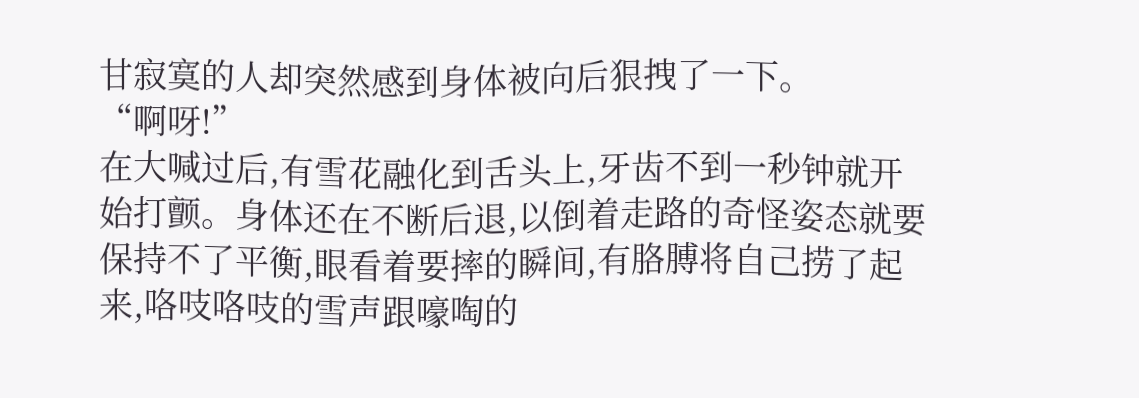甘寂寞的人却突然感到身体被向后狠拽了一下。
“啊呀!”
在大喊过后,有雪花融化到舌头上,牙齿不到一秒钟就开始打颤。身体还在不断后退,以倒着走路的奇怪姿态就要保持不了平衡,眼看着要摔的瞬间,有胳膊将自己捞了起来,咯吱咯吱的雪声跟嚎啕的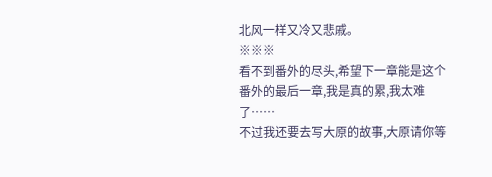北风一样又冷又悲戚。
※※※
看不到番外的尽头,希望下一章能是这个番外的最后一章,我是真的累,我太难了……
不过我还要去写大原的故事,大原请你等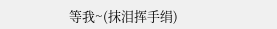等我~(抹泪挥手绢)